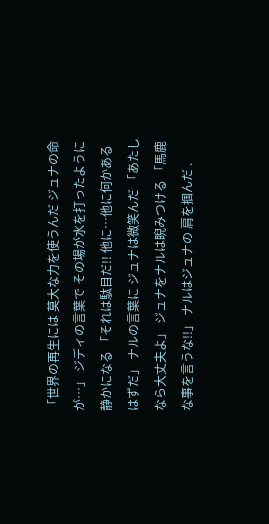「世界の再生には 莫大な力を使うんだ ジュナの命が…」 ジディの言葉で その場が水を打ったように 静かになる 「それは駄目だ!! 他に…他に何かあるはずだ」 ナルの言葉に ジュナは微笑んだ 「あたしなら大丈夫よ」 ジュナをナルは睨みつける 「馬鹿な事を言うな!!」 ナルはジュナの 肩を掴んだ .